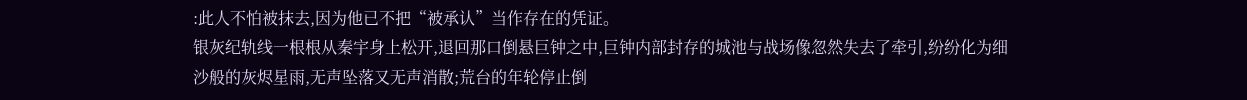:此人不怕被抹去,因为他已不把“被承认”当作存在的凭证。
银灰纪轨线一根根从秦宇身上松开,退回那口倒悬巨钟之中,巨钟内部封存的城池与战场像忽然失去了牵引,纷纷化为细沙般的灰烬星雨,无声坠落又无声消散;荒台的年轮停止倒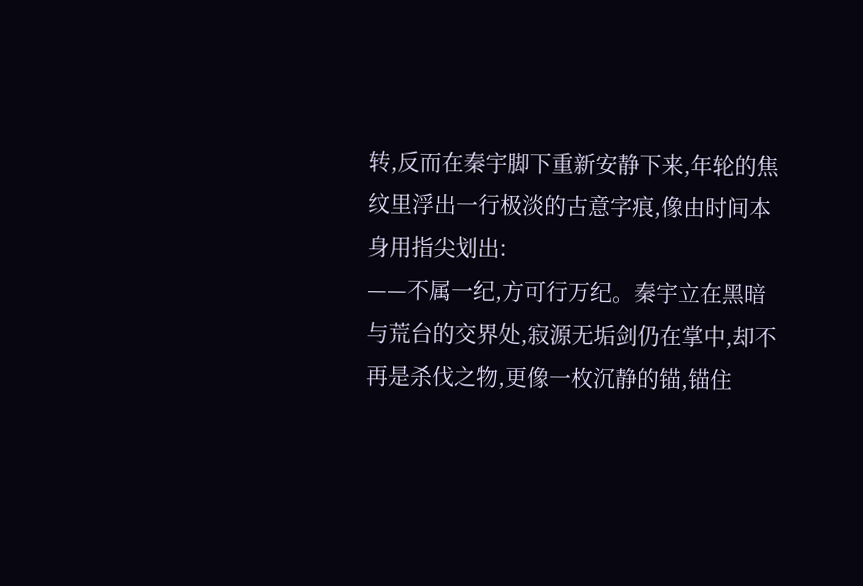转,反而在秦宇脚下重新安静下来,年轮的焦纹里浮出一行极淡的古意字痕,像由时间本身用指尖划出:
——不属一纪,方可行万纪。秦宇立在黑暗与荒台的交界处,寂源无垢剑仍在掌中,却不再是杀伐之物,更像一枚沉静的锚,锚住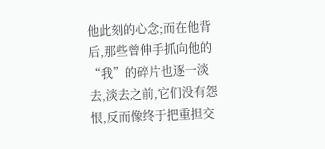他此刻的心念;而在他背后,那些曾伸手抓向他的“我”的碎片也逐一淡去,淡去之前,它们没有怨恨,反而像终于把重担交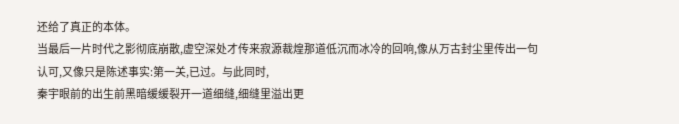还给了真正的本体。
当最后一片时代之影彻底崩散,虚空深处才传来寂源裁煌那道低沉而冰冷的回响,像从万古封尘里传出一句认可,又像只是陈述事实:第一关,已过。与此同时,
秦宇眼前的出生前黑暗缓缓裂开一道细缝,细缝里溢出更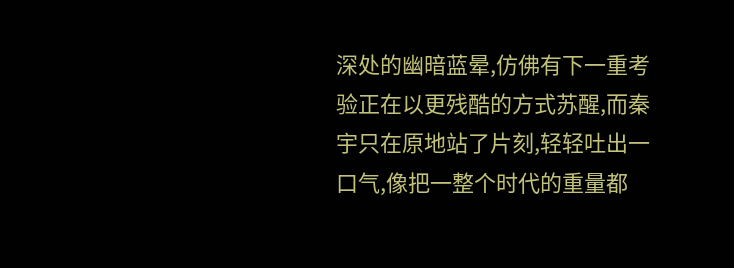深处的幽暗蓝晕,仿佛有下一重考验正在以更残酷的方式苏醒,而秦宇只在原地站了片刻,轻轻吐出一口气,像把一整个时代的重量都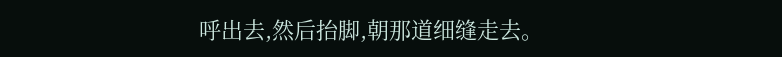呼出去,然后抬脚,朝那道细缝走去。